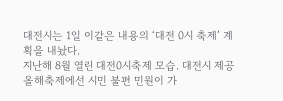대전시는 1일 이같은 내용의 ‘대전 0시 축제’ 계획을 내놨다.
지난해 8월 열린 대전0시축제 모습. 대전시 제공 올해축제에선 시민 불편 민원이 가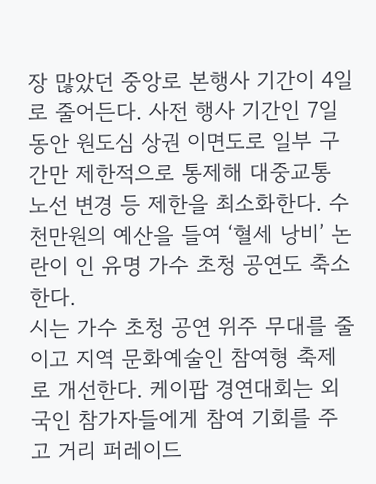장 많았던 중앙로 본행사 기간이 4일로 줄어든다. 사전 행사 기간인 7일 동안 원도심 상권 이면도로 일부 구간만 제한적으로 통제해 대중교통 노선 변경 등 제한을 최소화한다. 수천만원의 예산을 들여 ‘혈세 낭비’ 논란이 인 유명 가수 초청 공연도 축소한다.
시는 가수 초청 공연 위주 무대를 줄이고 지역 문화예술인 참여형 축제로 개선한다. 케이팝 경연대회는 외국인 참가자들에게 참여 기회를 주고 거리 퍼레이드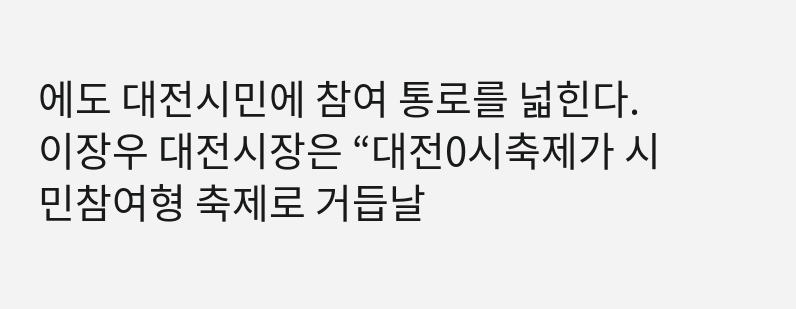에도 대전시민에 참여 통로를 넓힌다.
이장우 대전시장은 “대전0시축제가 시민참여형 축제로 거듭날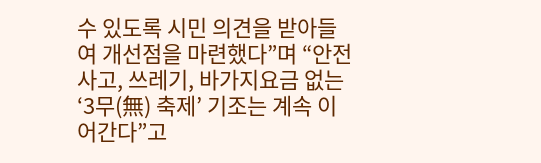수 있도록 시민 의견을 받아들여 개선점을 마련했다”며 “안전사고, 쓰레기, 바가지요금 없는 ‘3무(無) 축제’ 기조는 계속 이어간다”고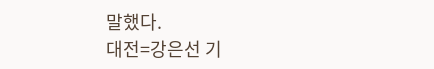말했다.
대전=강은선 기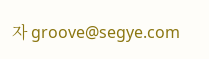자 groove@segye.com